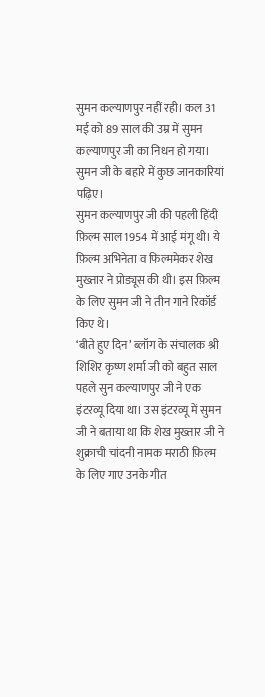सुमन कल्याणपुर नहीं रही। कल 31 मई को 89 साल की उम्र में सुमन कल्याणपुर जी का निधन हो गया। सुमन जी के बहारे में कुछ जानकारियां पढ़िए।
सुमन कल्याणपुर जी की पहली हिंदी फ़िल्म साल 1954 में आई मंगू थी। ये फ़िल्म अभिनेता व फिल्ममेकर शेख मुख्तार ने प्रोड्यूस की थी। इस फ़िल्म के लिए सुमन जी ने तीन गाने रिकॉर्ड किए थे।
‘बीते हुए दिन’ ब्लॉग के संचालक श्री शिशिर कृष्ण शर्मा जी को बहुत साल पहले सुन कल्याणपुर जी ने एक इंटरव्यू दिया था। उस इंटरव्यू में सुमन जी ने बताया था कि शेख मुख्तार जी ने शुक्राची चांदनी नामक मराठी फ़िल्म के लिए गाए उनके गीत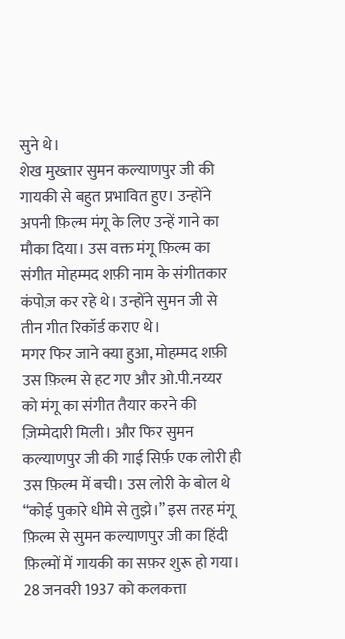सुने थे।
शेख मुख्तार सुमन कल्याणपुर जी की गायकी से बहुत प्रभावित हुए। उन्होंने अपनी फ़िल्म मंगू के लिए उन्हें गाने का मौका दिया। उस वक्त मंगू फ़िल्म का संगीत मोहम्मद शफ़ी नाम के संगीतकार कंपोज़ कर रहे थे। उन्होंने सुमन जी से तीन गीत रिकॉर्ड कराए थे।
मगर फिर जाने क्या हुआ, मोहम्मद शफ़ी उस फ़िल्म से हट गए और ओ.पी.नय्यर को मंगू का संगीत तैयार करने की ज़िम्मेदारी मिली। और फिर सुमन कल्याणपुर जी की गाई सिर्फ़ एक लोरी ही उस फ़िल्म में बची। उस लोरी के बोल थे “कोई पुकारे धीमे से तुझे।” इस तरह मंगू फ़िल्म से सुमन कल्याणपुर जी का हिंदी फ़िल्मों में गायकी का सफ़र शुरू हो गया।
28 जनवरी 1937 को कलकत्ता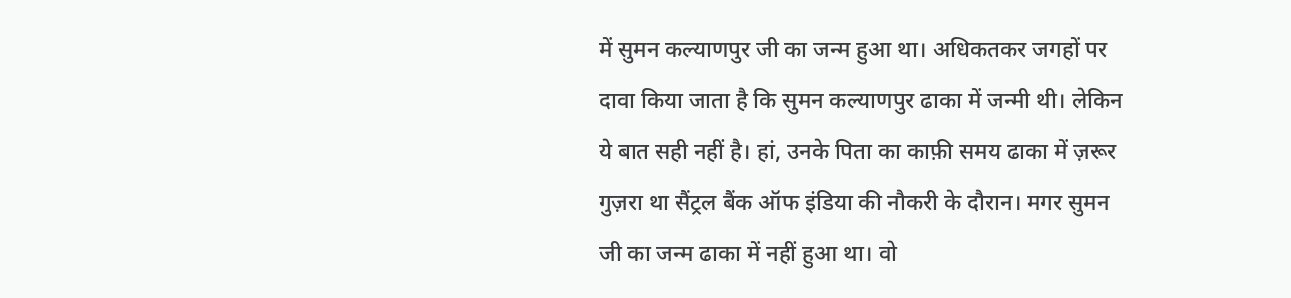में सुमन कल्याणपुर जी का जन्म हुआ था। अधिकतकर जगहों पर दावा किया जाता है कि सुमन कल्याणपुर ढाका में जन्मी थी। लेकिन ये बात सही नहीं है। हां, उनके पिता का काफ़ी समय ढाका में ज़रूर गुज़रा था सैंट्रल बैंक ऑफ इंडिया की नौकरी के दौरान। मगर सुमन जी का जन्म ढाका में नहीं हुआ था। वो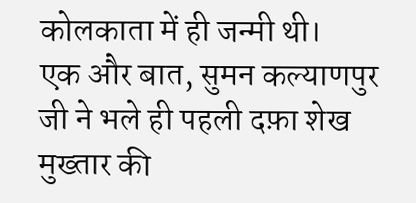कोलकाता में ही जन्मी थी।
एक और बात, सुमन कल्याणपुर जी ने भले ही पहली दफ़ा शेख मुख्तार की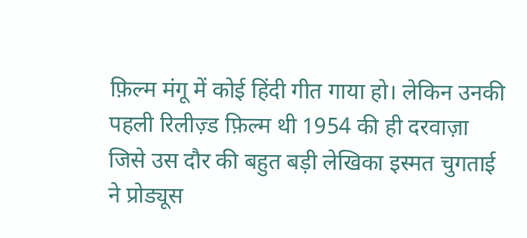फ़िल्म मंगू में कोई हिंदी गीत गाया हो। लेकिन उनकी पहली रिलीज़्ड फ़िल्म थी 1954 की ही दरवाज़ा जिसे उस दौर की बहुत बड़ी लेखिका इस्मत चुगताई ने प्रोड्यूस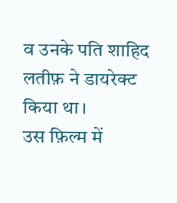व उनके पति शाहिद लतीफ़ ने डायरेक्ट किया था।
उस फ़िल्म में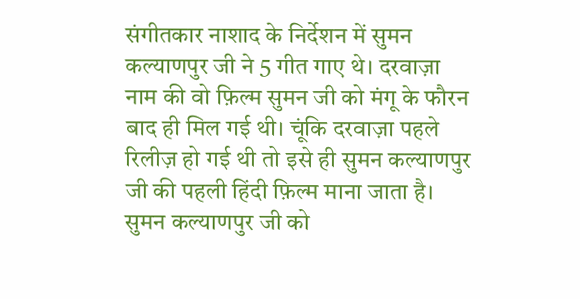संगीतकार नाशाद के निर्देशन में सुमन कल्याणपुर जी ने 5 गीत गाए थे। दरवाज़ा नाम की वो फ़िल्म सुमन जी को मंगू के फौरन बाद ही मिल गई थी। चूंकि दरवाज़ा पहले रिलीज़ हो गई थी तो इसे ही सुमन कल्याणपुर जी की पहली हिंदी फ़िल्म माना जाता है। सुमन कल्याणपुर जी को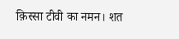क़िस्सा टीवी का नमन। शत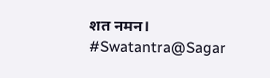शत नमन।
#Swatantra@Sagar